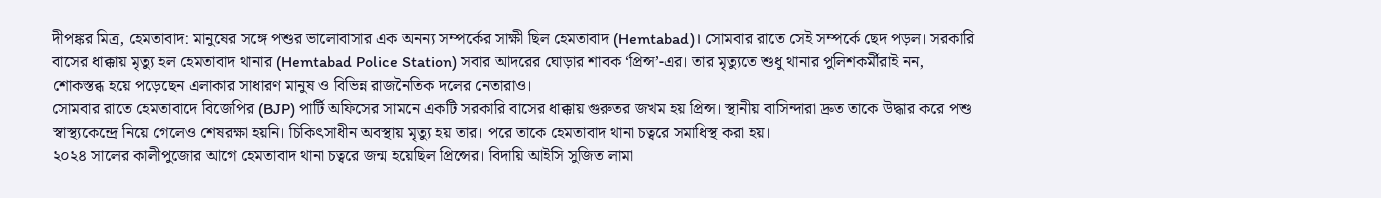দীপঙ্কর মিত্র, হেমতাবাদ: মানুষের সঙ্গে পশুর ভালোবাসার এক অনন্য সম্পর্কের সাক্ষী ছিল হেমতাবাদ (Hemtabad)। সোমবার রাতে সেই সম্পর্কে ছেদ পড়ল। সরকারি বাসের ধাক্কায় মৃত্যু হল হেমতাবাদ থানার (Hemtabad Police Station) সবার আদরের ঘোড়ার শাবক ‘প্রিন্স’-এর। তার মৃত্যুতে শুধু থানার পুলিশকর্মীরাই নন, শোকস্তব্ধ হয়ে পড়েছেন এলাকার সাধারণ মানুষ ও বিভিন্ন রাজনৈতিক দলের নেতারাও।
সোমবার রাতে হেমতাবাদে বিজেপির (BJP) পার্টি অফিসের সামনে একটি সরকারি বাসের ধাক্কায় গুরুতর জখম হয় প্রিন্স। স্থানীয় বাসিন্দারা দ্রুত তাকে উদ্ধার করে পশু স্বাস্থ্যকেন্দ্রে নিয়ে গেলেও শেষরক্ষা হয়নি। চিকিৎসাধীন অবস্থায় মৃত্যু হয় তার। পরে তাকে হেমতাবাদ থানা চত্বরে সমাধিস্থ করা হয়।
২০২৪ সালের কালীপুজোর আগে হেমতাবাদ থানা চত্বরে জন্ম হয়েছিল প্রিন্সের। বিদায়ি আইসি সুজিত লামা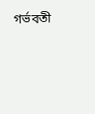গর্ভবতী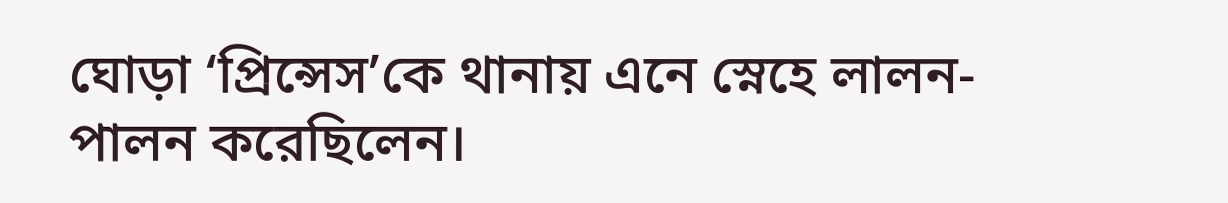ঘোড়া ‘প্রিন্সেস’কে থানায় এনে স্নেহে লালন-পালন করেছিলেন।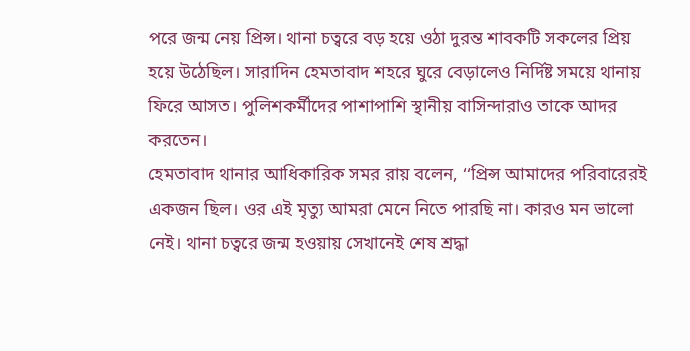পরে জন্ম নেয় প্রিন্স। থানা চত্বরে বড় হয়ে ওঠা দুরন্ত শাবকটি সকলের প্রিয় হয়ে উঠেছিল। সারাদিন হেমতাবাদ শহরে ঘুরে বেড়ালেও নির্দিষ্ট সময়ে থানায় ফিরে আসত। পুলিশকর্মীদের পাশাপাশি স্থানীয় বাসিন্দারাও তাকে আদর করতেন।
হেমতাবাদ থানার আধিকারিক সমর রায় বলেন, ‘‘প্রিন্স আমাদের পরিবারেরই একজন ছিল। ওর এই মৃত্যু আমরা মেনে নিতে পারছি না। কারও মন ভালো নেই। থানা চত্বরে জন্ম হওয়ায় সেখানেই শেষ শ্রদ্ধা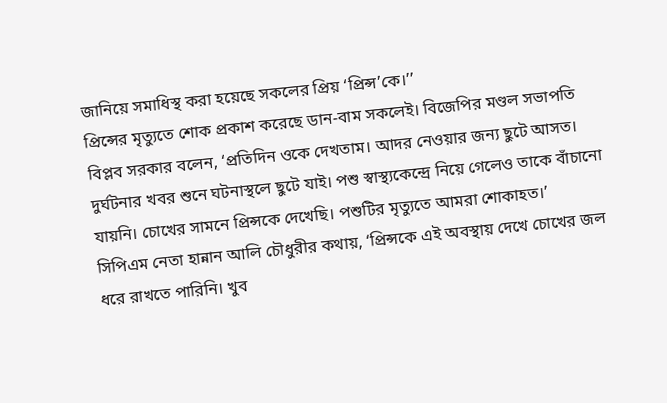জানিয়ে সমাধিস্থ করা হয়েছে সকলের প্রিয় ‘প্রিন্স’কে।’’
প্রিন্সের মৃত্যুতে শোক প্রকাশ করেছে ডান-বাম সকলেই। বিজেপির মণ্ডল সভাপতি বিপ্লব সরকার বলেন, ‘প্রতিদিন ওকে দেখতাম। আদর নেওয়ার জন্য ছুটে আসত। দুর্ঘটনার খবর শুনে ঘটনাস্থলে ছুটে যাই। পশু স্বাস্থ্যকেন্দ্রে নিয়ে গেলেও তাকে বাঁচানো যায়নি। চোখের সামনে প্রিন্সকে দেখেছি। পশুটির মৃত্যুতে আমরা শোকাহত।’
সিপিএম নেতা হান্নান আলি চৌধুরীর কথায়, ‘প্রিন্সকে এই অবস্থায় দেখে চোখের জল ধরে রাখতে পারিনি। খুব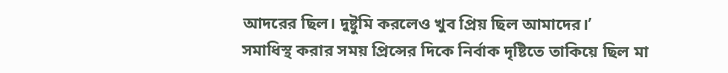আদরের ছিল। দুষ্টুমি করলেও খুব প্রিয় ছিল আমাদের।’
সমাধিস্থ করার সময় প্রিন্সের দিকে নির্বাক দৃষ্টিতে তাকিয়ে ছিল মা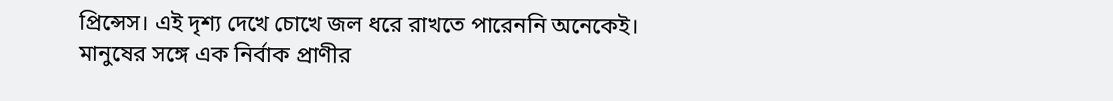প্রিন্সেস। এই দৃশ্য দেখে চোখে জল ধরে রাখতে পারেননি অনেকেই। মানুষের সঙ্গে এক নির্বাক প্রাণীর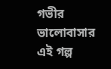গভীর ভালোবাসার এই গল্প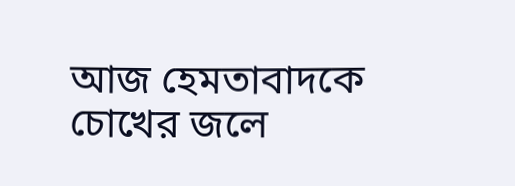আজ হেমতাবাদকে চোখের জলে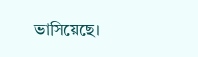ভাসিয়েছে।